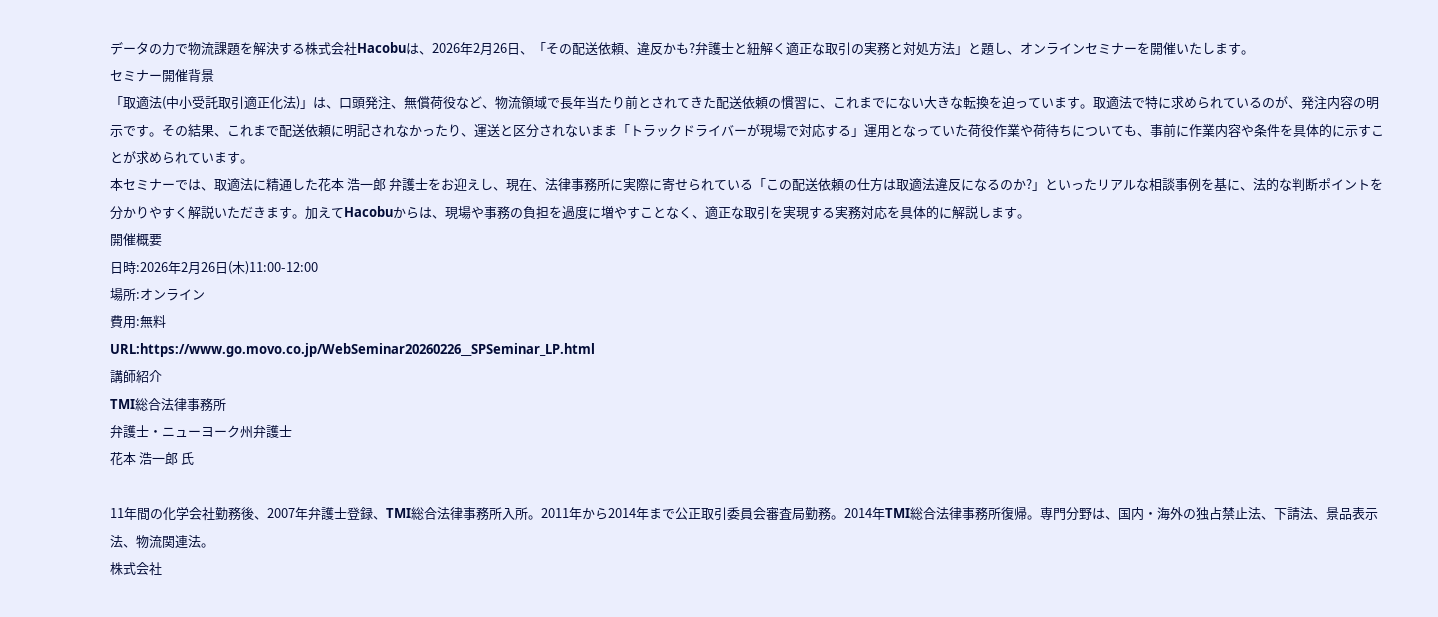データの力で物流課題を解決する株式会社Hacobuは、2026年2月26日、「その配送依頼、違反かも?弁護士と紐解く適正な取引の実務と対処方法」と題し、オンラインセミナーを開催いたします。
セミナー開催背景
「取適法(中小受託取引適正化法)」は、口頭発注、無償荷役など、物流領域で長年当たり前とされてきた配送依頼の慣習に、これまでにない大きな転換を迫っています。取適法で特に求められているのが、発注内容の明示です。その結果、これまで配送依頼に明記されなかったり、運送と区分されないまま「トラックドライバーが現場で対応する」運用となっていた荷役作業や荷待ちについても、事前に作業内容や条件を具体的に示すことが求められています。
本セミナーでは、取適法に精通した花本 浩一郎 弁護士をお迎えし、現在、法律事務所に実際に寄せられている「この配送依頼の仕方は取適法違反になるのか?」といったリアルな相談事例を基に、法的な判断ポイントを分かりやすく解説いただきます。加えてHacobuからは、現場や事務の負担を過度に増やすことなく、適正な取引を実現する実務対応を具体的に解説します。
開催概要
日時:2026年2月26日(木)11:00-12:00
場所:オンライン
費用:無料
URL:https://www.go.movo.co.jp/WebSeminar20260226__SPSeminar_LP.html
講師紹介
TMI総合法律事務所
弁護士・ニューヨーク州弁護士
花本 浩一郎 氏

11年間の化学会社勤務後、2007年弁護士登録、TMI総合法律事務所入所。2011年から2014年まで公正取引委員会審査局勤務。2014年TMI総合法律事務所復帰。専門分野は、国内・海外の独占禁止法、下請法、景品表示法、物流関連法。
株式会社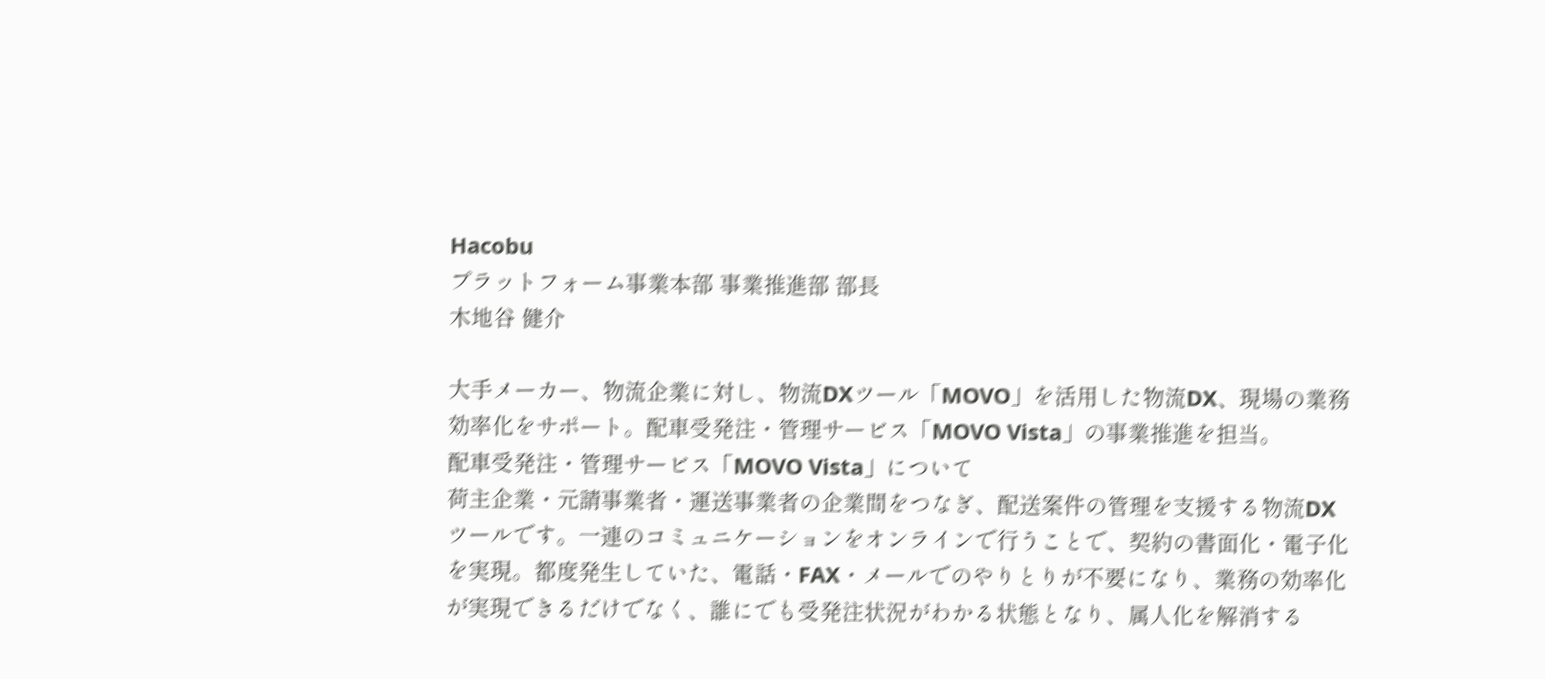Hacobu
プラットフォーム事業本部 事業推進部 部長
木地谷 健介

大手メーカー、物流企業に対し、物流DXツール「MOVO」を活用した物流DX、現場の業務効率化をサポート。配車受発注・管理サービス「MOVO Vista」の事業推進を担当。
配車受発注・管理サービス「MOVO Vista」について
荷主企業・元請事業者・運送事業者の企業間をつなぎ、配送案件の管理を支援する物流DXツールです。一連のコミュニケーションをオンラインで行うことで、契約の書面化・電子化を実現。都度発生していた、電話・FAX・メールでのやりとりが不要になり、業務の効率化が実現できるだけでなく、誰にでも受発注状況がわかる状態となり、属人化を解消する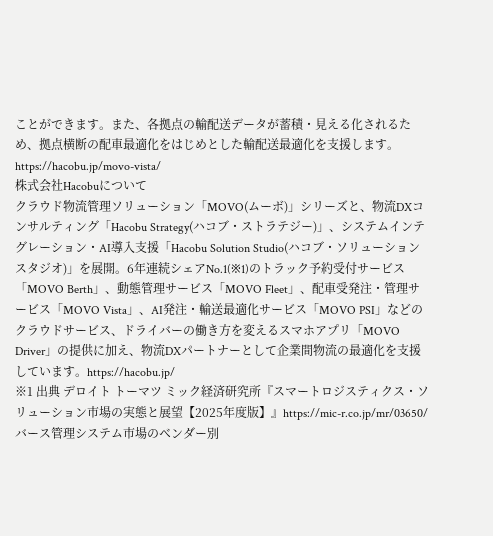ことができます。また、各拠点の輸配送データが蓄積・見える化されるため、拠点横断の配車最適化をはじめとした輸配送最適化を支援します。https://hacobu.jp/movo-vista/
株式会社Hacobuについて
クラウド物流管理ソリューション「MOVO(ムーボ)」シリーズと、物流DXコンサルティング「Hacobu Strategy(ハコブ・ストラテジー)」、システムインテグレーション・AI導入支援「Hacobu Solution Studio(ハコブ・ソリューションスタジオ)」を展開。6年連続シェアNo.1(※1)のトラック予約受付サービス「MOVO Berth」、動態管理サービス「MOVO Fleet」、配車受発注・管理サービス「MOVO Vista」、AI発注・輸送最適化サービス「MOVO PSI」などのクラウドサービス、ドライバーの働き方を変えるスマホアプリ「MOVO Driver」の提供に加え、物流DXパートナーとして企業間物流の最適化を支援しています。https://hacobu.jp/
※1 出典 デロイト トーマツ ミック経済研究所『スマートロジスティクス・ソリューション市場の実態と展望【2025年度版】』https://mic-r.co.jp/mr/03650/ バース管理システム市場のベンダー別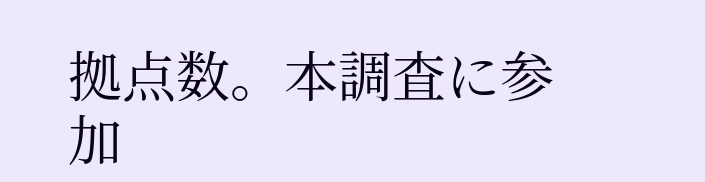拠点数。本調査に参加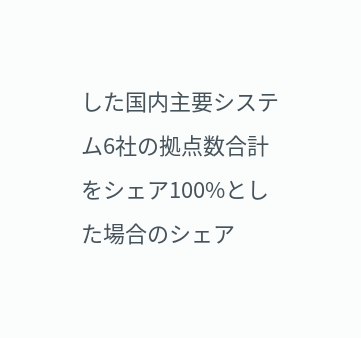した国内主要システム6社の拠点数合計をシェア100%とした場合のシェア